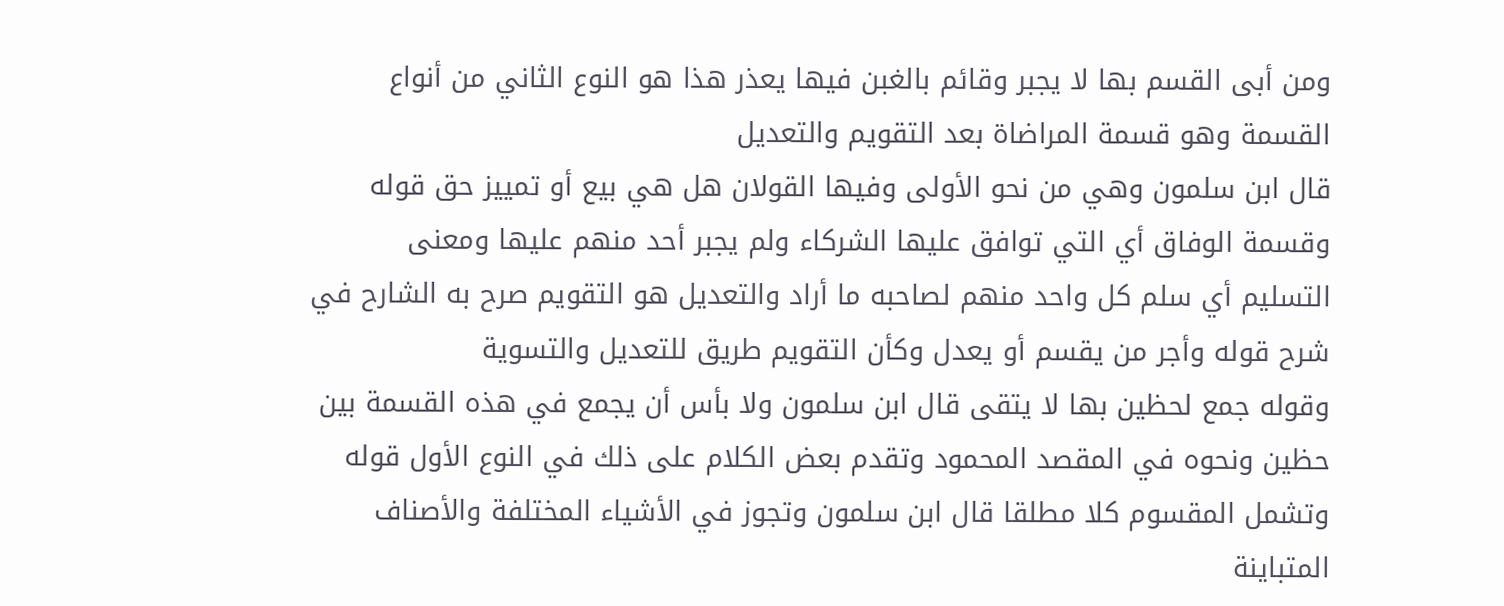ومن أبى القسم بها لا يجبر وقائم بالغبن فيها يعذر هذا هو النوع الثاني من أنواع القسمة وهو قسمة المراضاة بعد التقويم والتعديل
قال ابن سلمون وهي من نحو الأولى وفيها القولان هل هي بيع أو تمييز حق قوله وقسمة الوفاق أي التي توافق عليها الشركاء ولم يجبر أحد منهم عليها ومعنى التسليم أي سلم كل واحد منهم لصاحبه ما أراد والتعديل هو التقويم صرح به الشارح في شرح قوله وأجر من يقسم أو يعدل وكأن التقويم طريق للتعديل والتسوية
وقوله جمع لحظين بها لا يتقى قال ابن سلمون ولا بأس أن يجمع في هذه القسمة بين حظين ونحوه في المقصد المحمود وتقدم بعض الكلام على ذلك في النوع الأول قوله وتشمل المقسوم كلا مطلقا قال ابن سلمون وتجوز في الأشياء المختلفة والأصناف المتباينة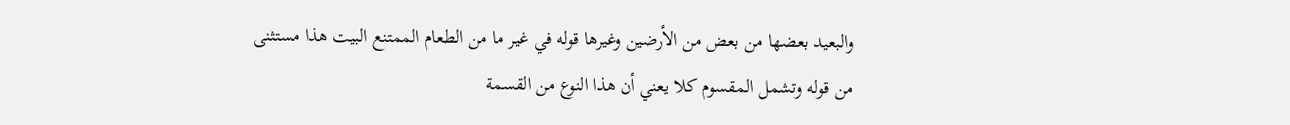والبعيد بعضها من بعض من الأرضين وغيرها قوله في غير ما من الطعام الممتنع البيت هذا مستثنى من قوله وتشمل المقسوم كلا يعني أن هذا النوع من القسمة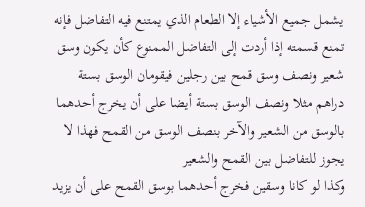يشمل جميع الأشياء إلا الطعام الذي يمتنع فيه التفاضل فإنه تمنع قسمته إذا أردت إلى التفاضل الممنوع كأن يكون وسق شعير ونصف وسق قمح بين رجلين فيقومان الوسق بستة دراهم مثلا ونصف الوسق بستة أيضا على أن يخرج أحدهما بالوسق من الشعير والآخر بنصف الوسق من القمح فهذا لا يجوز للتفاضل بين القمح والشعير
وكذا لو كانا وسقين فخرج أحدهما بوسق القمح على أن يزيد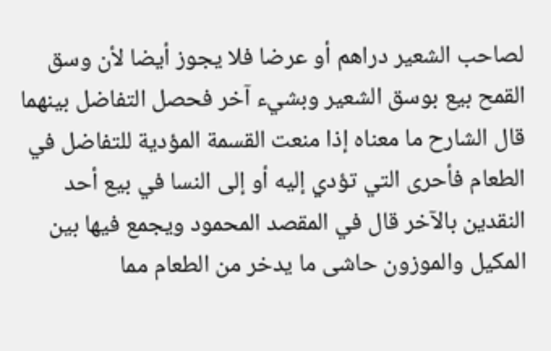لصاحب الشعير دراهم أو عرضا فلا يجوز أيضا لأن وسق القمح بيع بوسق الشعير وبشيء آخر فحصل التفاضل بينهما قال الشارح ما معناه إذا منعت القسمة المؤدية للتفاضل في الطعام فأحرى التي تؤدي إليه أو إلى النسا في بيع أحد النقدين بالآخر قال في المقصد المحمود ويجمع فيها بين المكيل والموزون حاشى ما يدخر من الطعام مما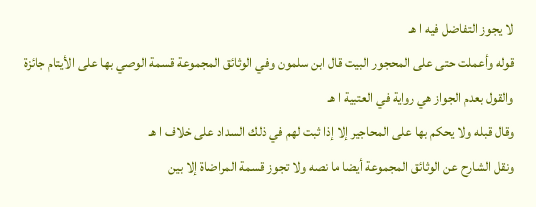لا يجوز التفاضل فيه ا هـ
قوله وأعملت حتى على المحجور البيت قال ابن سلمون وفي الوثائق المجموعة قسمة الوصي بها على الأيتام جائزة والقول بعدم الجواز هي رواية في العتبية ا هـ
وقال قبله ولا يحكم بها على المحاجير إلا إذا ثبت لهم في ذلك السداد على خلاف ا هـ
ونقل الشارح عن الوثائق المجموعة أيضا ما نصه ولا تجوز قسمة المراضاة إلا بين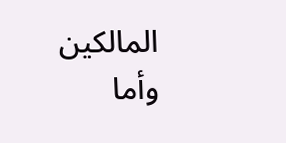المالكين وأما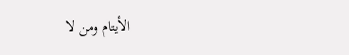الأيتام ومن لا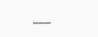___